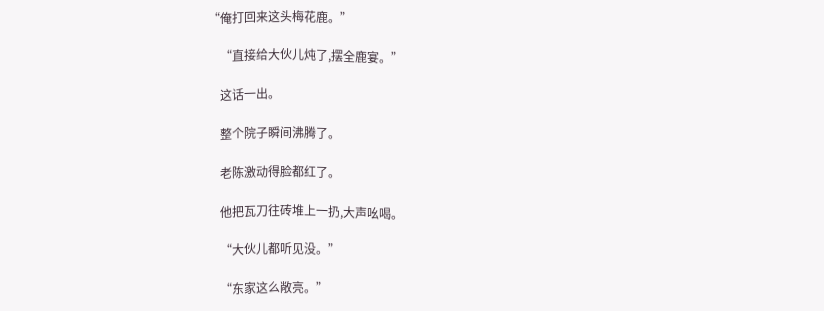“俺打回来这头梅花鹿。”

    “直接给大伙儿炖了,摆全鹿宴。”

    这话一出。

    整个院子瞬间沸腾了。

    老陈激动得脸都红了。

    他把瓦刀往砖堆上一扔,大声吆喝。

    “大伙儿都听见没。”

    “东家这么敞亮。”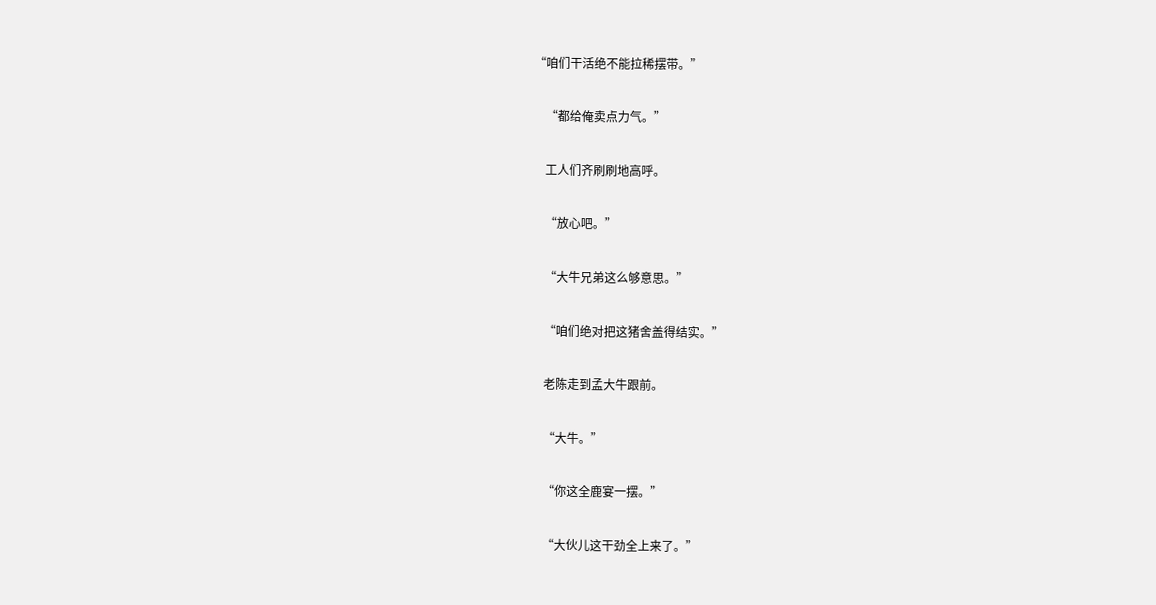“咱们干活绝不能拉稀摆带。”

    “都给俺卖点力气。”

    工人们齐刷刷地高呼。

    “放心吧。”

    “大牛兄弟这么够意思。”

    “咱们绝对把这猪舍盖得结实。”

    老陈走到孟大牛跟前。

    “大牛。”

    “你这全鹿宴一摆。”

    “大伙儿这干劲全上来了。”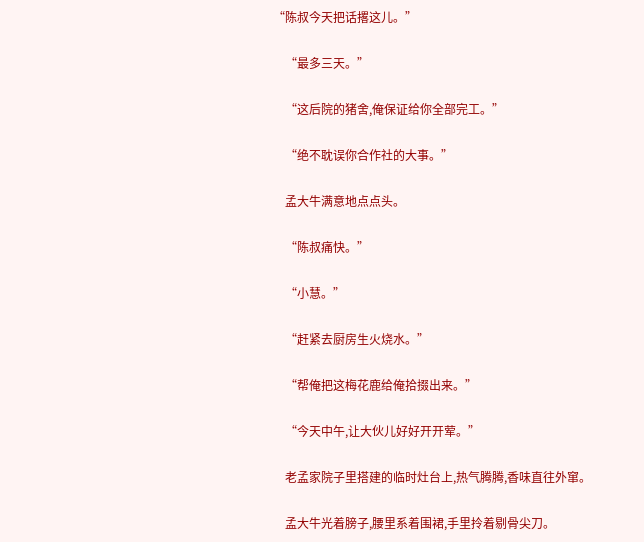“陈叔今天把话撂这儿。”

    “最多三天。”

    “这后院的猪舍,俺保证给你全部完工。”

    “绝不耽误你合作社的大事。”

    孟大牛满意地点点头。

    “陈叔痛快。”

    “小慧。”

    “赶紧去厨房生火烧水。”

    “帮俺把这梅花鹿给俺拾掇出来。”

    “今天中午,让大伙儿好好开开荤。”

    老孟家院子里搭建的临时灶台上,热气腾腾,香味直往外窜。

    孟大牛光着膀子,腰里系着围裙,手里拎着剔骨尖刀。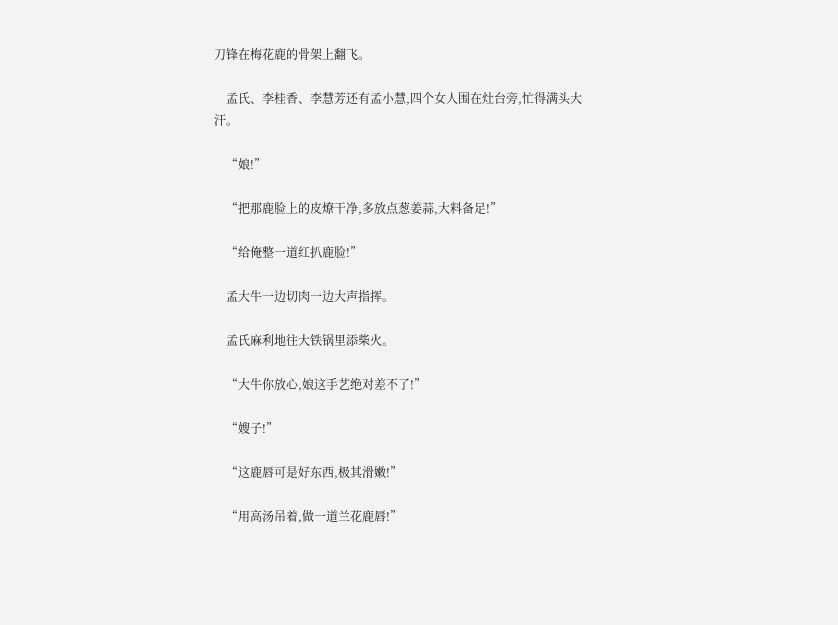刀锋在梅花鹿的骨架上翻飞。

    孟氏、李桂香、李慧芳还有孟小慧,四个女人围在灶台旁,忙得满头大汗。

    “娘!”

    “把那鹿脸上的皮燎干净,多放点葱姜蒜,大料备足!”

    “给俺整一道红扒鹿脸!”

    孟大牛一边切肉一边大声指挥。

    孟氏麻利地往大铁锅里添柴火。

    “大牛你放心,娘这手艺绝对差不了!”

    “嫂子!”

    “这鹿唇可是好东西,极其滑嫩!”

    “用高汤吊着,做一道兰花鹿唇!”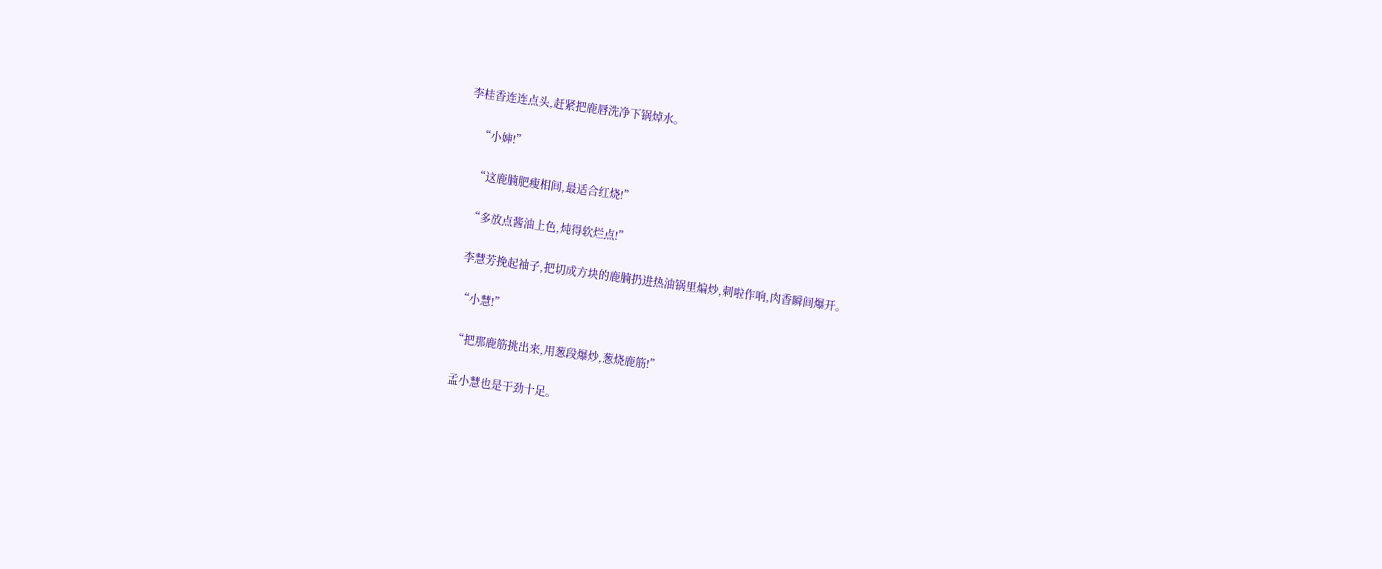李桂香连连点头,赶紧把鹿唇洗净下锅焯水。

    “小婶!”

    “这鹿腩肥瘦相间,最适合红烧!”

    “多放点酱油上色,炖得软烂点!”

    李慧芳挽起袖子,把切成方块的鹿腩扔进热油锅里煸炒,刺啦作响,肉香瞬间爆开。

    “小慧!”

    “把那鹿筋挑出来,用葱段爆炒,葱烧鹿筋!”

    孟小慧也是干劲十足。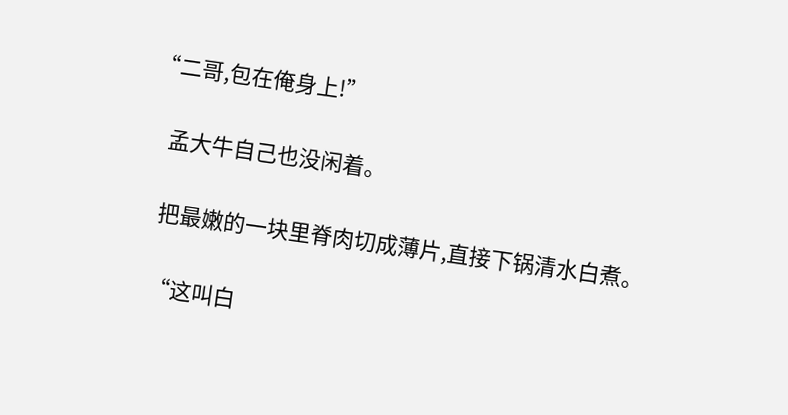“二哥,包在俺身上!”

    孟大牛自己也没闲着。

    把最嫩的一块里脊肉切成薄片,直接下锅清水白煮。

    “这叫白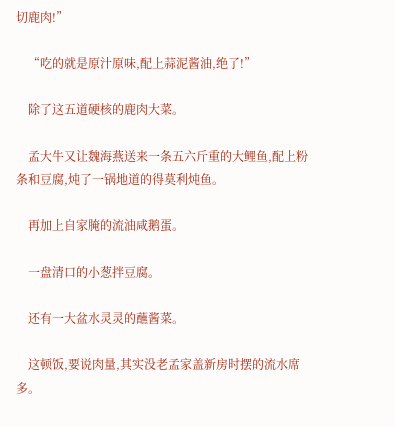切鹿肉!”

    “吃的就是原汁原味,配上蒜泥酱油,绝了!”

    除了这五道硬核的鹿肉大菜。

    孟大牛又让魏海燕送来一条五六斤重的大鲤鱼,配上粉条和豆腐,炖了一锅地道的得莫利炖鱼。

    再加上自家腌的流油咸鹅蛋。

    一盘清口的小葱拌豆腐。

    还有一大盆水灵灵的蘸酱菜。

    这顿饭,要说肉量,其实没老孟家盖新房时摆的流水席多。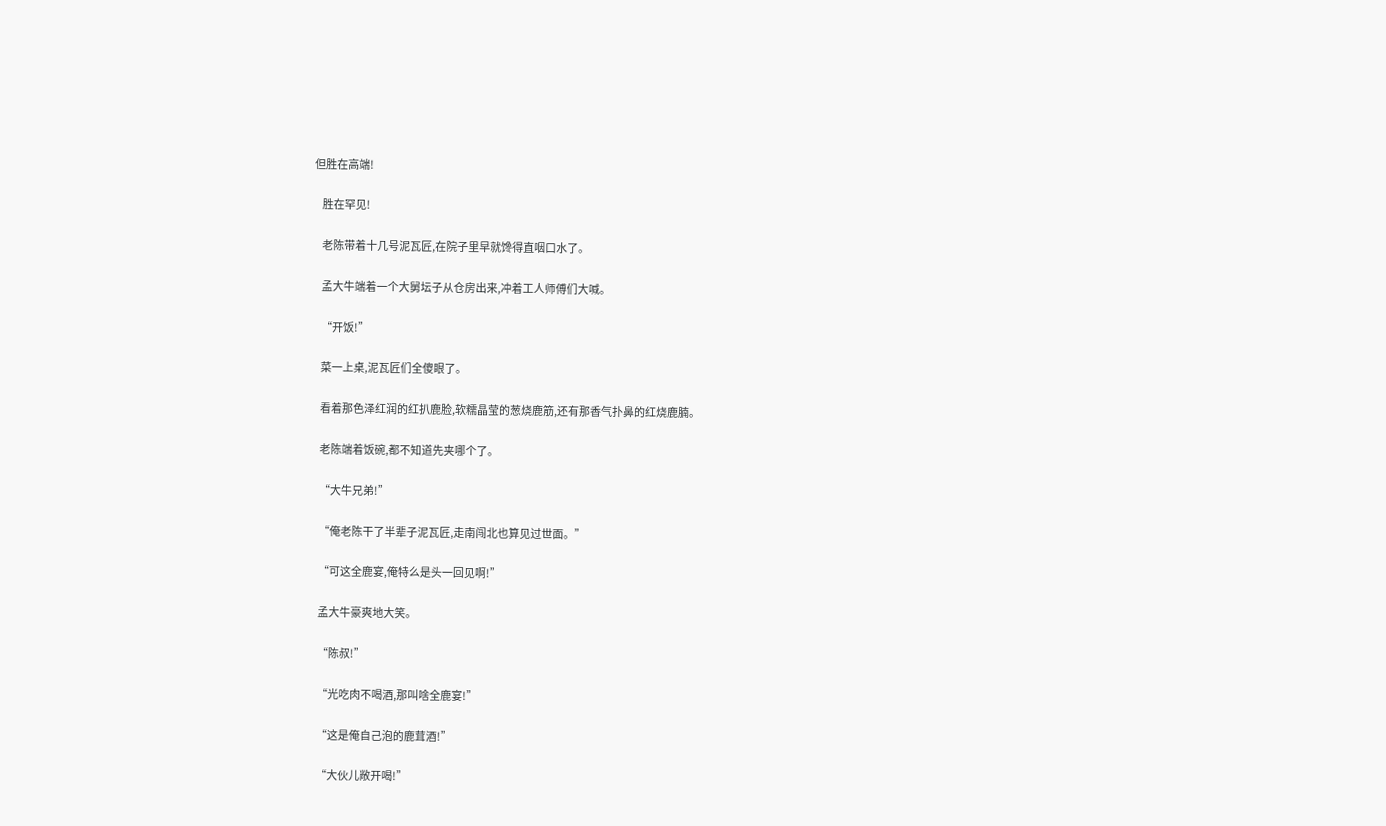但胜在高端!

    胜在罕见!

    老陈带着十几号泥瓦匠,在院子里早就馋得直咽口水了。

    孟大牛端着一个大舅坛子从仓房出来,冲着工人师傅们大喊。

    “开饭!”

    菜一上桌,泥瓦匠们全傻眼了。

    看着那色泽红润的红扒鹿脸,软糯晶莹的葱烧鹿筋,还有那香气扑鼻的红烧鹿腩。

    老陈端着饭碗,都不知道先夹哪个了。

    “大牛兄弟!”

    “俺老陈干了半辈子泥瓦匠,走南闯北也算见过世面。”

    “可这全鹿宴,俺特么是头一回见啊!”

    孟大牛豪爽地大笑。

    “陈叔!”

    “光吃肉不喝酒,那叫啥全鹿宴!”

    “这是俺自己泡的鹿茸酒!”

    “大伙儿敞开喝!”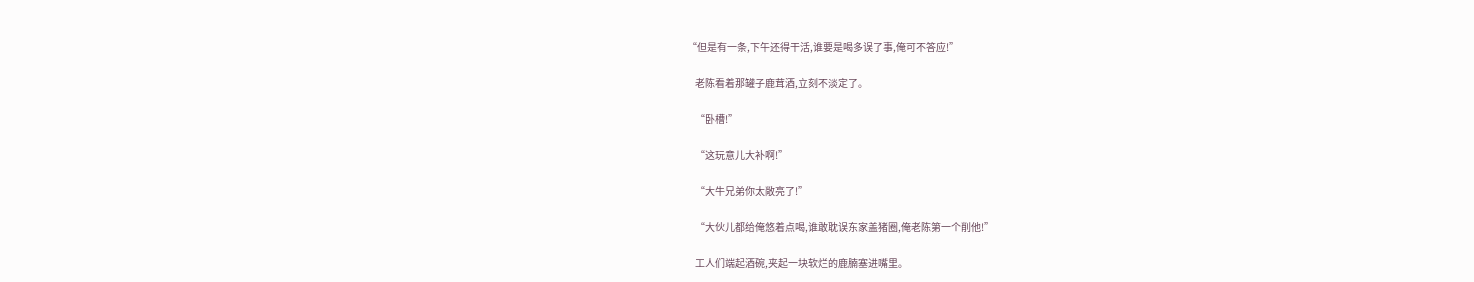“但是有一条,下午还得干活,谁要是喝多误了事,俺可不答应!”

    老陈看着那罐子鹿茸酒,立刻不淡定了。

    “卧槽!”

    “这玩意儿大补啊!”

    “大牛兄弟你太敞亮了!”

    “大伙儿都给俺悠着点喝,谁敢耽误东家盖猪圈,俺老陈第一个削他!”

    工人们端起酒碗,夹起一块软烂的鹿腩塞进嘴里。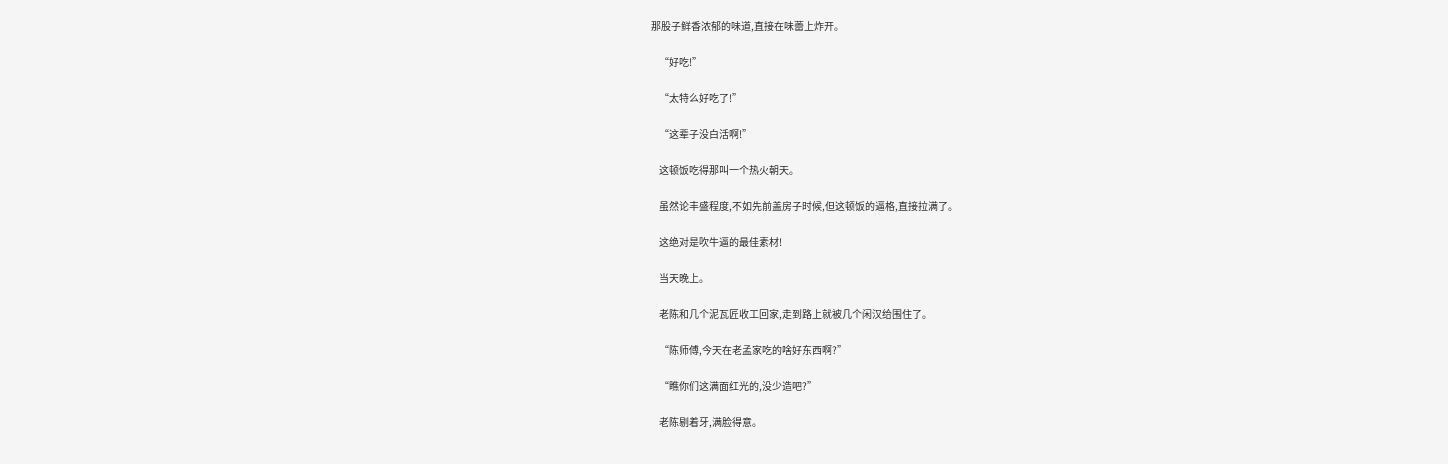那股子鲜香浓郁的味道,直接在味蕾上炸开。

    “好吃!”

    “太特么好吃了!”

    “这辈子没白活啊!”

    这顿饭吃得那叫一个热火朝天。

    虽然论丰盛程度,不如先前盖房子时候,但这顿饭的逼格,直接拉满了。

    这绝对是吹牛逼的最佳素材!

    当天晚上。

    老陈和几个泥瓦匠收工回家,走到路上就被几个闲汉给围住了。

    “陈师傅,今天在老孟家吃的啥好东西啊?”

    “瞧你们这满面红光的,没少造吧?”

    老陈剔着牙,满脸得意。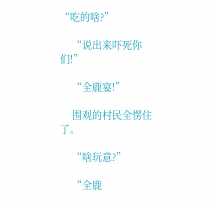“吃的啥?”

    “说出来吓死你们!”

    “全鹿宴!”

    围观的村民全愣住了。

    “啥玩意?”

    “全鹿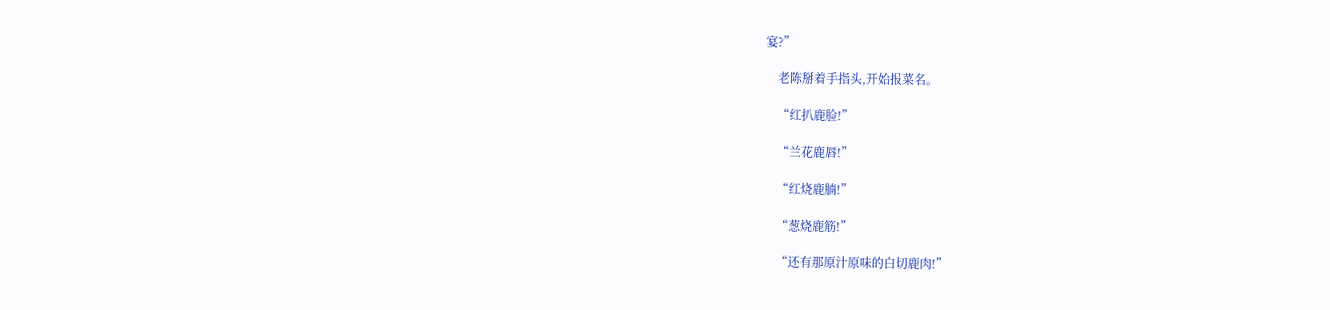宴?”

    老陈掰着手指头,开始报菜名。

    “红扒鹿脸!”

    “兰花鹿唇!”

    “红烧鹿腩!”

    “葱烧鹿筋!”

    “还有那原汁原味的白切鹿肉!”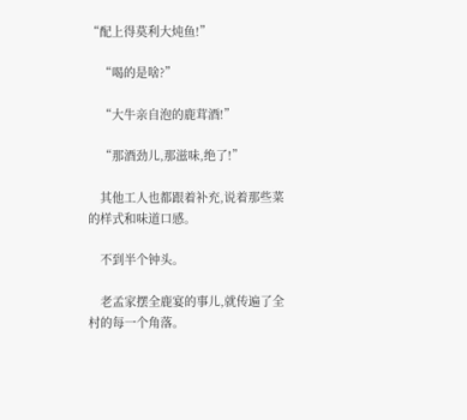“配上得莫利大炖鱼!”

    “喝的是啥?”

    “大牛亲自泡的鹿茸酒!”

    “那酒劲儿,那滋味,绝了!”

    其他工人也都跟着补充,说着那些菜的样式和味道口感。

    不到半个钟头。

    老孟家摆全鹿宴的事儿,就传遍了全村的每一个角落。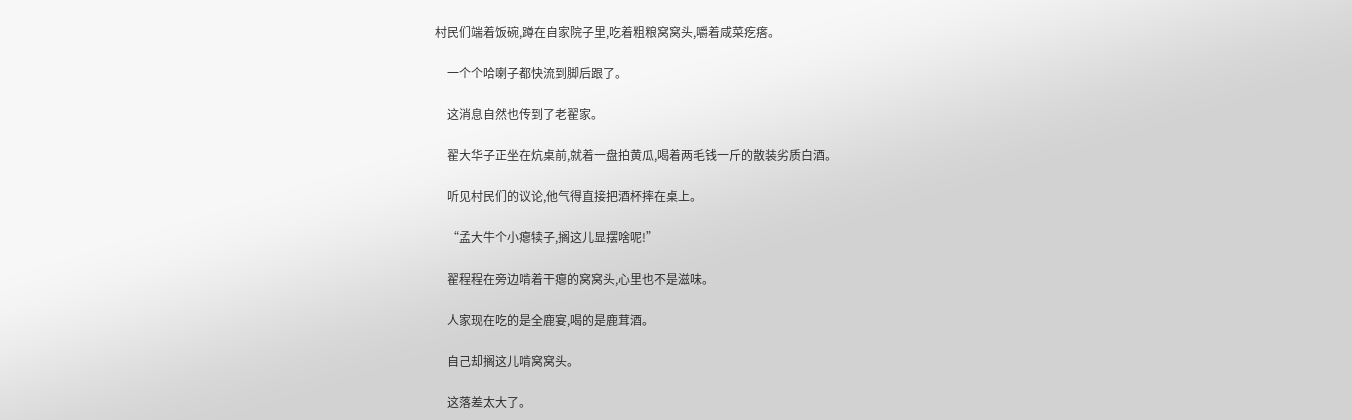村民们端着饭碗,蹲在自家院子里,吃着粗粮窝窝头,嚼着咸菜疙瘩。

    一个个哈喇子都快流到脚后跟了。

    这消息自然也传到了老翟家。

    翟大华子正坐在炕桌前,就着一盘拍黄瓜,喝着两毛钱一斤的散装劣质白酒。

    听见村民们的议论,他气得直接把酒杯摔在桌上。

    “孟大牛个小瘪犊子,搁这儿显摆啥呢!”

    翟程程在旁边啃着干瘪的窝窝头,心里也不是滋味。

    人家现在吃的是全鹿宴,喝的是鹿茸酒。

    自己却搁这儿啃窝窝头。

    这落差太大了。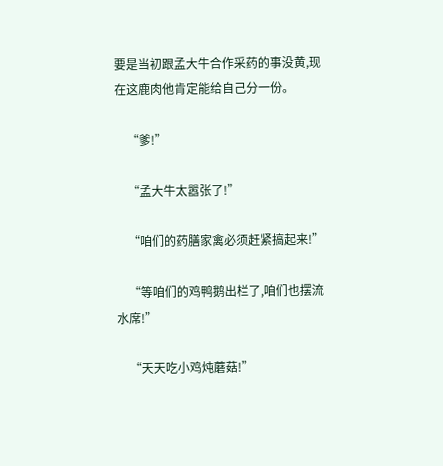要是当初跟孟大牛合作采药的事没黄,现在这鹿肉他肯定能给自己分一份。

    “爹!”

    “孟大牛太嚣张了!”

    “咱们的药膳家禽必须赶紧搞起来!”

    “等咱们的鸡鸭鹅出栏了,咱们也摆流水席!”

    “天天吃小鸡炖蘑菇!”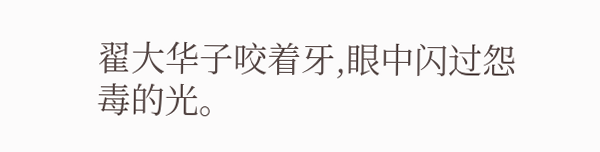翟大华子咬着牙,眼中闪过怨毒的光。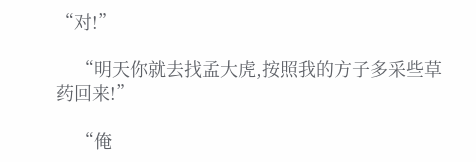“对!”

    “明天你就去找孟大虎,按照我的方子多采些草药回来!”

    “俺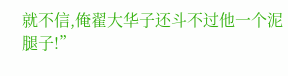就不信,俺翟大华子还斗不过他一个泥腿子!”